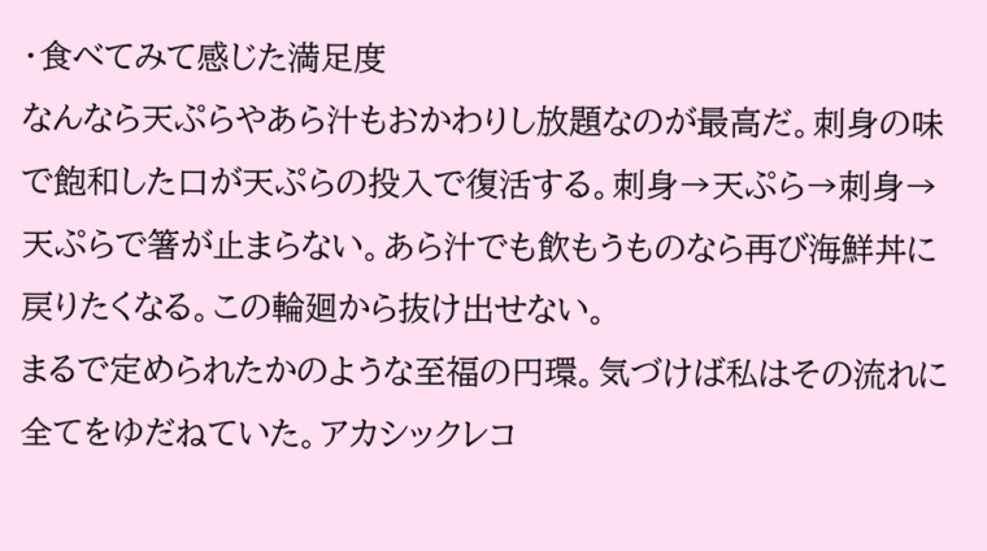・食べてみて感じた満足度
なんなら天ぷらやあら汁もおかわりし放題なのが最高だ。刺身の味で飽和した口が天ぷらの投入で復活する。刺身→天ぷら→刺身→天ぷらで箸が止まらない。あら汁でも飲もうものなら再び海鮮丼に戻りたくなる。この輪廻から抜け出せない。
まるで定められたかのような至福の円環。気づけば私はその流れに全てをゆだねていた。アカシックレコ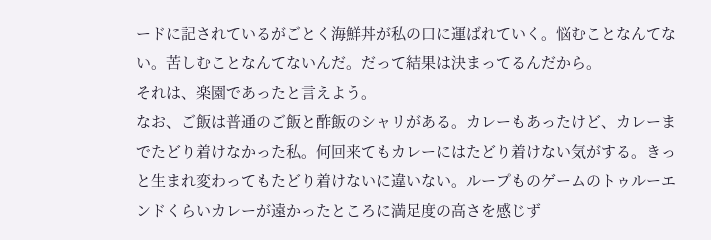ードに記されているがごとく海鮮丼が私の口に運ばれていく。悩むことなんてない。苦しむことなんてないんだ。だって結果は決まってるんだから。
それは、楽園であったと言えよう。
なお、ご飯は普通のご飯と酢飯のシャリがある。カレーもあったけど、カレーまでたどり着けなかった私。何回来てもカレーにはたどり着けない気がする。きっと生まれ変わってもたどり着けないに違いない。ループものゲームのトゥルーエンドくらいカレーが遠かったところに満足度の高さを感じず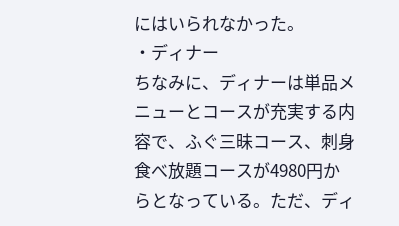にはいられなかった。
・ディナー
ちなみに、ディナーは単品メニューとコースが充実する内容で、ふぐ三昧コース、刺身食べ放題コースが4980円からとなっている。ただ、ディ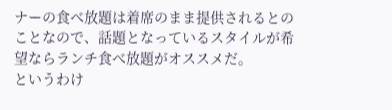ナーの食べ放題は着席のまま提供されるとのことなので、話題となっているスタイルが希望ならランチ食べ放題がオススメだ。
というわけ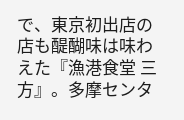で、東京初出店の店も醍醐味は味わえた『漁港食堂 三方』。多摩センタ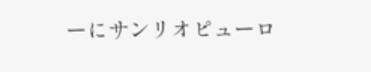ーにサンリオピューロ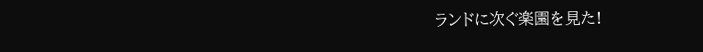ランドに次ぐ楽園を見た!